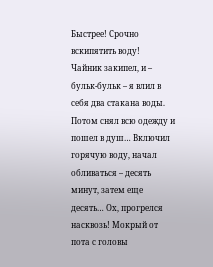Быстрее! Срочно вскипятить воду!
Чайник закипел, и – бульк-бульк – я влил в себя два стакана воды. Потом снял всю одежду и пошел в душ… Включил горячую воду, начал обливаться – десять минут, затем еще десять… Ох, прогрелся насквозь! Мокрый от пота с головы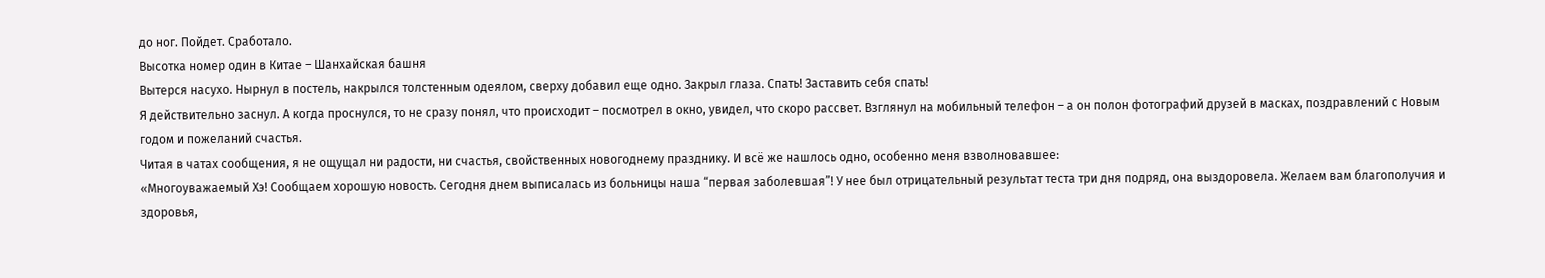до ног. Пойдет. Сработало.
Высотка номер один в Китае – Шанхайская башня
Вытерся насухо. Нырнул в постель, накрылся толстенным одеялом, сверху добавил еще одно. Закрыл глаза. Спать! Заставить себя спать!
Я действительно заснул. А когда проснулся, то не сразу понял, что происходит – посмотрел в окно, увидел, что скоро рассвет. Взглянул на мобильный телефон – а он полон фотографий друзей в масках, поздравлений с Новым годом и пожеланий счастья.
Читая в чатах сообщения, я не ощущал ни радости, ни счастья, свойственных новогоднему празднику. И всё же нашлось одно, особенно меня взволновавшее:
«Многоуважаемый Хэ! Сообщаем хорошую новость. Сегодня днем выписалась из больницы наша “первая заболевшая”! У нее был отрицательный результат теста три дня подряд, она выздоровела. Желаем вам благополучия и здоровья,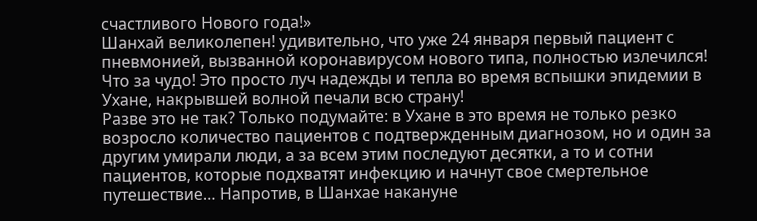счастливого Нового года!»
Шанхай великолепен! удивительно, что уже 24 января первый пациент с пневмонией, вызванной коронавирусом нового типа, полностью излечился! Что за чудо! Это просто луч надежды и тепла во время вспышки эпидемии в Ухане, накрывшей волной печали всю страну!
Разве это не так? Только подумайте: в Ухане в это время не только резко возросло количество пациентов с подтвержденным диагнозом, но и один за другим умирали люди, а за всем этим последуют десятки, а то и сотни пациентов, которые подхватят инфекцию и начнут свое смертельное путешествие… Напротив, в Шанхае накануне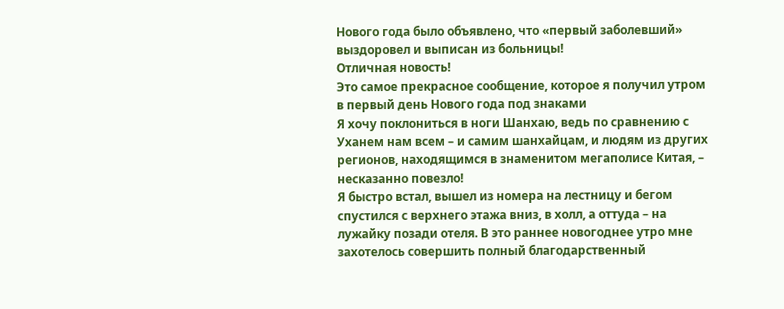Нового года было объявлено, что «первый заболевший» выздоровел и выписан из больницы!
Отличная новость!
Это самое прекрасное сообщение, которое я получил утром в первый день Нового года под знаками
Я хочу поклониться в ноги Шанхаю, ведь по сравнению с Уханем нам всем – и самим шанхайцам, и людям из других регионов, находящимся в знаменитом мегаполисе Китая, – несказанно повезло!
Я быстро встал, вышел из номера на лестницу и бегом спустился с верхнего этажа вниз, в холл, а оттуда – на лужайку позади отеля. В это раннее новогоднее утро мне захотелось совершить полный благодарственный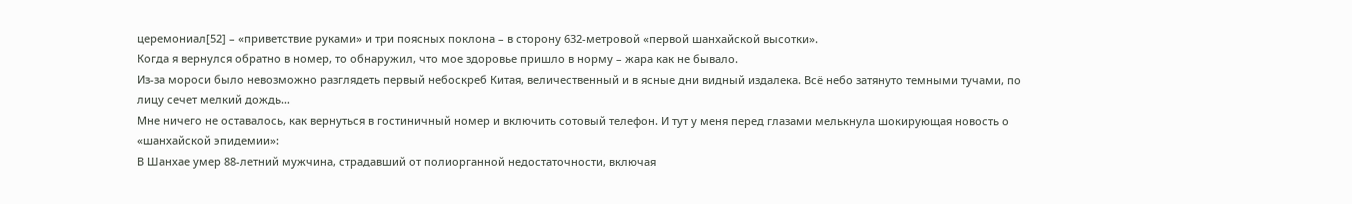церемониал[52] – «приветствие руками» и три поясных поклона – в сторону 632-метровой «первой шанхайской высотки».
Когда я вернулся обратно в номер, то обнаружил, что мое здоровье пришло в норму – жара как не бывало.
Из-за мороси было невозможно разглядеть первый небоскреб Китая, величественный и в ясные дни видный издалека. Всё небо затянуто темными тучами, по лицу сечет мелкий дождь…
Мне ничего не оставалось, как вернуться в гостиничный номер и включить сотовый телефон. И тут у меня перед глазами мелькнула шокирующая новость о «шанхайской эпидемии»:
В Шанхае умер 88-летний мужчина, страдавший от полиорганной недостаточности, включая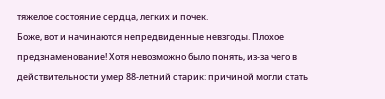тяжелое состояние сердца, легких и почек.
Боже, вот и начинаются непредвиденные невзгоды. Плохое предзнаменование! Хотя невозможно было понять, из-за чего в действительности умер 88-летний старик: причиной могли стать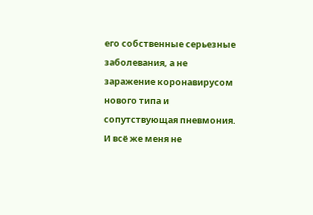его собственные серьезные заболевания, а не заражение коронавирусом нового типа и сопутствующая пневмония. И всё же меня не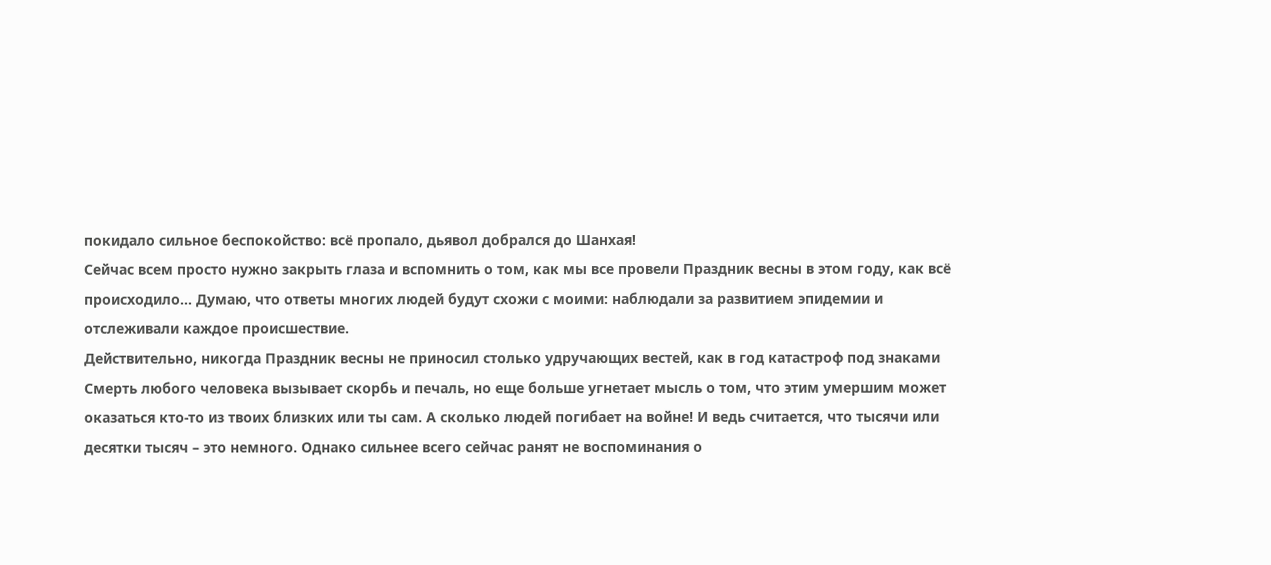покидало сильное беспокойство: всё пропало, дьявол добрался до Шанхая!
Сейчас всем просто нужно закрыть глаза и вспомнить о том, как мы все провели Праздник весны в этом году, как всё происходило… Думаю, что ответы многих людей будут схожи с моими: наблюдали за развитием эпидемии и отслеживали каждое происшествие.
Действительно, никогда Праздник весны не приносил столько удручающих вестей, как в год катастроф под знаками
Смерть любого человека вызывает скорбь и печаль, но еще больше угнетает мысль о том, что этим умершим может оказаться кто-то из твоих близких или ты сам. А сколько людей погибает на войне! И ведь считается, что тысячи или десятки тысяч – это немного. Однако сильнее всего сейчас ранят не воспоминания о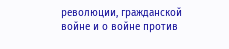революции, гражданской войне и о войне против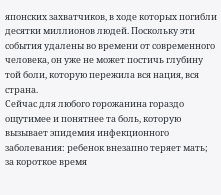японских захватчиков, в ходе которых погибли десятки миллионов людей. Поскольку эти события удалены во времени от современного человека, он уже не может постичь глубину той боли, которую пережила вся нация, вся страна.
Сейчас для любого горожанина гораздо ощутимее и понятнее та боль, которую вызывает эпидемия инфекционного заболевания: ребенок внезапно теряет мать; за короткое время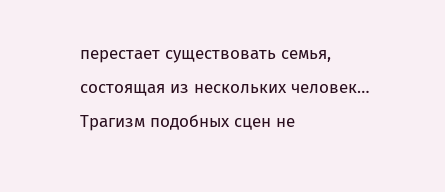перестает существовать семья, состоящая из нескольких человек… Трагизм подобных сцен не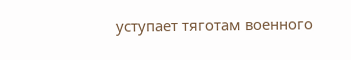уступает тяготам военного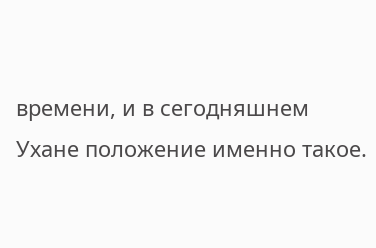времени, и в сегодняшнем Ухане положение именно такое.